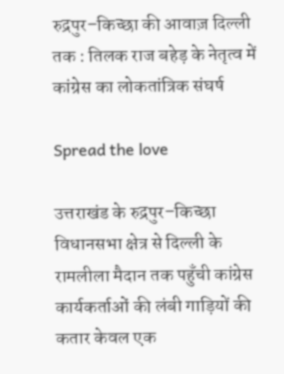रुद्रपुर–किच्छा की आवाज़ दिल्ली तक : तिलक राज बहेड़ के नेतृत्व में कांग्रेस का लोकतांत्रिक संघर्ष

Spread the love

उत्तराखंड के रुद्रपुर–किच्छा विधानसभा क्षेत्र से दिल्ली के रामलीला मैदान तक पहुँची कांग्रेस कार्यकर्ताओं की लंबी गाड़ियों की कतार केवल एक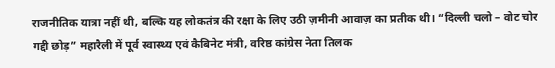राजनीतिक यात्रा नहीं थी, बल्कि यह लोकतंत्र की रक्षा के लिए उठी ज़मीनी आवाज़ का प्रतीक थी। “दिल्ली चलो – वोट चोर गद्दी छोड़” महारैली में पूर्व स्वास्थ्य एवं कैबिनेट मंत्री, वरिष्ठ कांग्रेस नेता तिलक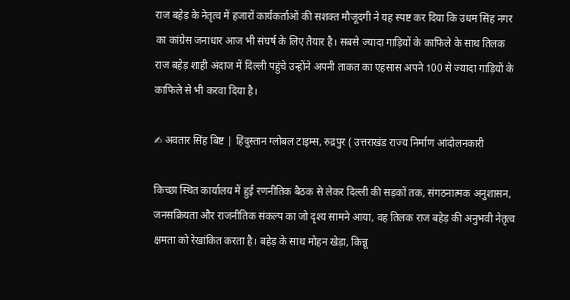राज बहेड़ के नेतृत्व में हजारों कार्यकर्ताओं की सशक्त मौजूदगी ने यह स्पष्ट कर दिया कि उधम सिंह नगर का कांग्रेस जनाधार आज भी संघर्ष के लिए तैयार है। सबसे ज्यादा गाड़ियों के काफिले के साथ तिलक राज बहेड़ शाही अंदाज में दिल्ली पहुंचे उन्होंने अपनी ताकत का एहसास अपने 100 से ज्यादा गाड़ियों के काफिले से भी करवा दिया है।

✍ अवतार सिंह बिष्ट | हिंदुस्तान ग्लोबल टाइम्स, रुद्रपुर ( उत्तराखंड राज्य निर्माण आंदोलनकारी

किच्छा स्थित कार्यालय में हुई रणनीतिक बैठक से लेकर दिल्ली की सड़कों तक, संगठनात्मक अनुशासन, जनसक्रियता और राजनीतिक संकल्प का जो दृश्य सामने आया, वह तिलक राज बहेड़ की अनुभवी नेतृत्व क्षमता को रेखांकित करता है। बहेड़ के साथ मोहन खेड़ा, किन्नू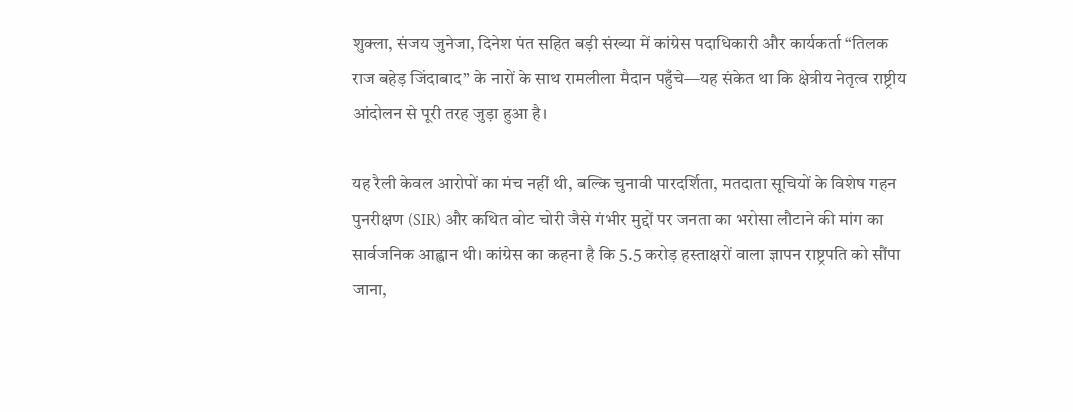शुक्ला, संजय जुनेजा, दिनेश पंत सहित बड़ी संख्या में कांग्रेस पदाधिकारी और कार्यकर्ता “तिलक राज बहेड़ जिंदाबाद” के नारों के साथ रामलीला मैदान पहुँचे—यह संकेत था कि क्षेत्रीय नेतृत्व राष्ट्रीय आंदोलन से पूरी तरह जुड़ा हुआ है।

यह रैली केवल आरोपों का मंच नहीं थी, बल्कि चुनावी पारदर्शिता, मतदाता सूचियों के विशेष गहन पुनरीक्षण (SIR) और कथित वोट चोरी जैसे गंभीर मुद्दों पर जनता का भरोसा लौटाने की मांग का सार्वजनिक आह्वान थी। कांग्रेस का कहना है कि 5.5 करोड़ हस्ताक्षरों वाला ज्ञापन राष्ट्रपति को सौंपा जाना,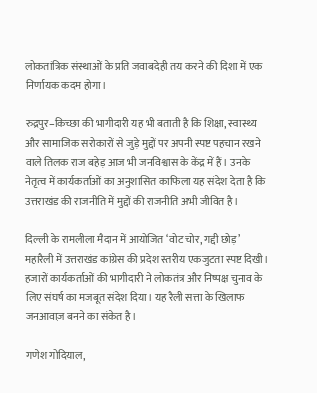लोकतांत्रिक संस्थाओं के प्रति जवाबदेही तय करने की दिशा में एक निर्णायक कदम होगा।

रुद्रपुर–किच्छा की भागीदारी यह भी बताती है कि शिक्षा, स्वास्थ्य और सामाजिक सरोकारों से जुड़े मुद्दों पर अपनी स्पष्ट पहचान रखने वाले तिलक राज बहेड़ आज भी जनविश्वास के केंद्र में हैं। उनके नेतृत्व में कार्यकर्ताओं का अनुशासित काफिला यह संदेश देता है कि उत्तराखंड की राजनीति में मुद्दों की राजनीति अभी जीवित है।

दिल्ली के रामलीला मैदान में आयोजित ‘वोट चोर, गद्दी छोड़’ महारैली में उत्तराखंड कांग्रेस की प्रदेश स्तरीय एकजुटता स्पष्ट दिखी। हजारों कार्यकर्ताओं की भागीदारी ने लोकतंत्र और निष्पक्ष चुनाव के लिए संघर्ष का मजबूत संदेश दिया। यह रैली सत्ता के खिलाफ जनआवाज़ बनने का संकेत है।

गणेश गोदियाल,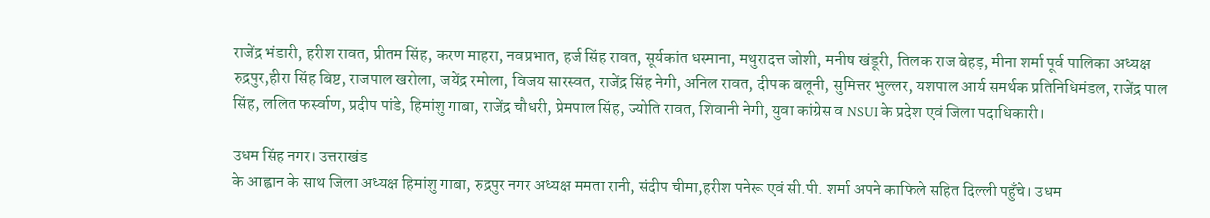राजेंद्र भंडारी, हरीश रावत, प्रीतम सिंह, करण माहरा, नवप्रभात, हर्ज सिंह रावत, सूर्यकांत धस्माना, मथुरादत्त जोशी, मनीष खंडूरी, तिलक राज बेहड़, मीना शर्मा पूर्व पालिका अध्यक्ष रुद्रपुर,हीरा सिंह बिष्ट, राजपाल खरोला, जयेंद्र रमोला, विजय सारस्वत, राजेंद्र सिंह नेगी, अनिल रावत, दीपक बलूनी, सुमित्तर भुल्लर, यशपाल आर्य समर्थक प्रतिनिधिमंडल, राजेंद्र पाल सिंह, ललित फर्स्वाण, प्रदीप पांडे, हिमांशु गाबा, राजेंद्र चौधरी, प्रेमपाल सिंह, ज्योति रावत, शिवानी नेगी, युवा कांग्रेस व NSUI के प्रदेश एवं जिला पदाधिकारी।

उधम सिंह नगर। उत्तराखंड
के आह्वान के साथ जिला अध्यक्ष हिमांशु गाबा, रुद्रपुर नगर अध्यक्ष ममता रानी, संदीप चीमा,हरीश पनेरू एवं सी.पी. शर्मा अपने काफिले सहित दिल्ली पहुँचे। उधम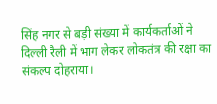सिंह नगर से बड़ी संख्या में कार्यकर्ताओं ने दिल्ली रैली में भाग लेकर लोकतंत्र की रक्षा का संकल्प दोहराया।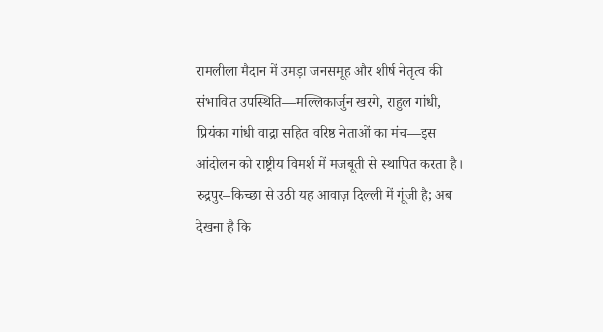रामलीला मैदान में उमड़ा जनसमूह और शीर्ष नेतृत्व की संभावित उपस्थिति—मल्लिकार्जुन खरगे, राहुल गांधी, प्रियंका गांधी वाद्रा सहित वरिष्ठ नेताओं का मंच—इस आंदोलन को राष्ट्रीय विमर्श में मजबूती से स्थापित करता है। रुद्रपुर–किच्छा से उठी यह आवाज़ दिल्ली में गूंजी है; अब देखना है कि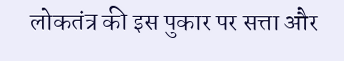लोकतंत्र की इस पुकार पर सत्ता और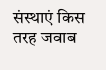संस्थाएं किस तरह जवाब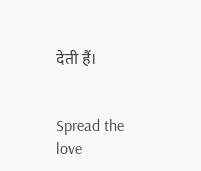देती हैं।


Spread the love